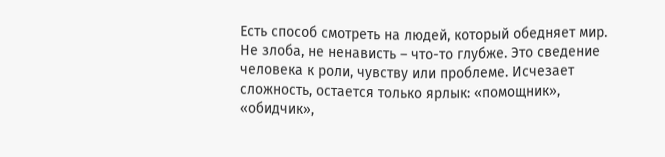Есть способ смотреть на людей, который обедняет мир. Не злоба, не ненависть – что-то глубже. Это сведение человека к роли, чувству или проблеме. Исчезает сложность, остается только ярлык: «помощник», «обидчик»,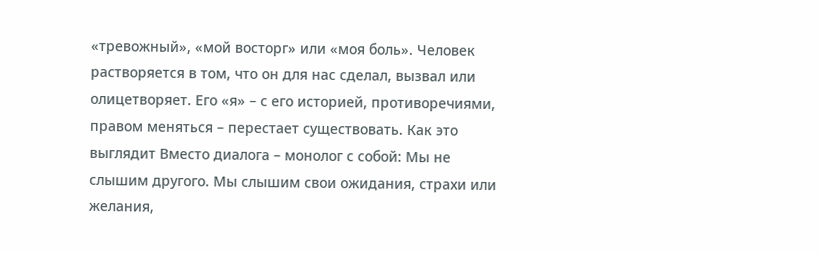«тревожный», «мой восторг» или «моя боль». Человек растворяется в том, что он для нас сделал, вызвал или олицетворяет. Его «я» – с его историей, противоречиями, правом меняться – перестает существовать. Как это выглядит Вместо диалога – монолог с собой: Мы не слышим другого. Мы слышим свои ожидания, страхи или желания,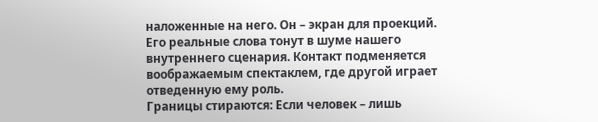наложенные на него. Он – экран для проекций. Его реальные слова тонут в шуме нашего внутреннего сценария. Контакт подменяется воображаемым спектаклем, где другой играет отведенную ему роль.
Границы стираются: Если человек – лишь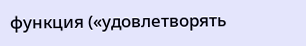функция («удовлетворять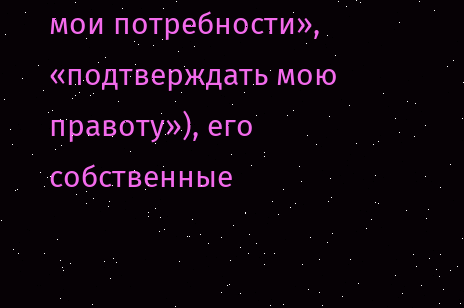мои потребности», «подтверждать мою правоту»), его собственные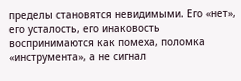пределы становятся невидимыми. Его «нет», его усталость, его инаковость воспринимаются как помеха, поломка «инструмента», а не сигнал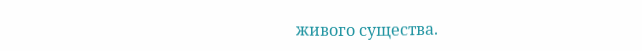живого существа.